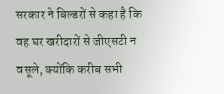सरकार ने बिल्डरों से कहा है कि वह घर खरीदारों से जीएसटी न वसूले, क्योंकि करीब सभी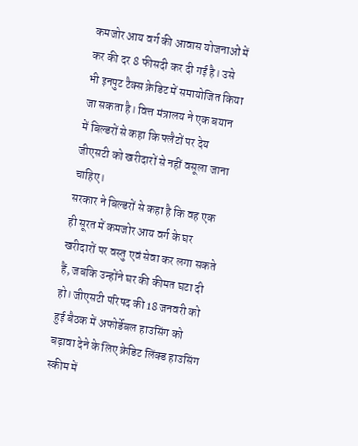कमजोर आय वर्ग की आवास योजनाओं में कर की दर 8 फीसदी कर दी गई है। उसे भी इनपुट टैक्स क्रेडिट में समायोजित किया जा सकता है। वित्त मंत्रालय ने एक बयान में बिल्डरों से कहा कि फ्लैटों पर देय जीएसटी को खरीदारों से नहीं वसूला जाना चाहिए।
सरकार ने बिल्डरों से कहा है कि वह एक ही सूरत में कमजोर आय वर्ग के घर खरीदारों पर वस्तु एवं सेवा कर लगा सकते हैं, जबकि उन्होंने घर की कीमत घटा दी हो। जीएसटी परिषद की 18 जनवरी को हुई बैठक में अफोर्डेबल हाउसिंग को बढ़ावा देने के लिए क्रेडिट लिंक्ड हाउसिंग स्कीम में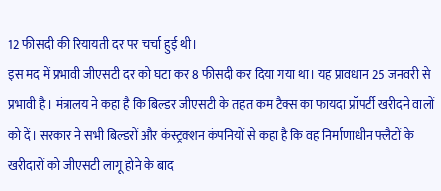12 फीसदी की रियायती दर पर चर्चा हुई थी।
इस मद में प्रभावी जीएसटी दर को घटा कर 8 फीसदी कर दिया गया था। यह प्रावधान 25 जनवरी से प्रभावी है। मंत्रालय ने कहा है कि बिल्डर जीएसटी के तहत कम टैक्स का फायदा प्रॉपर्टी खरीदने वालों को दें। सरकार ने सभी बिल्डरों और कंस्ट्रक्शन कंपनियों से कहा है कि वह निर्माणाधीन फ्लैटों के खरीदारों को जीएसटी लागू होने के बाद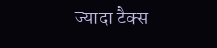ज्यादा टैक्स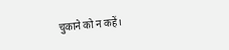चुकाने को न कहें।